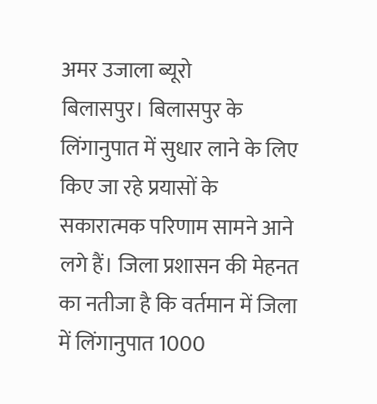अमर उजाला ब्यूरो
बिलासपुर। बिलासपुर के लिंगानुपात में सुधार लाने के लिए किए जा रहे प्रयासों के सकारात्मक परिणाम सामने आने लगे हैं। जिला प्रशासन की मेहनत का नतीजा है कि वर्तमान में जिला में लिंगानुपात 1000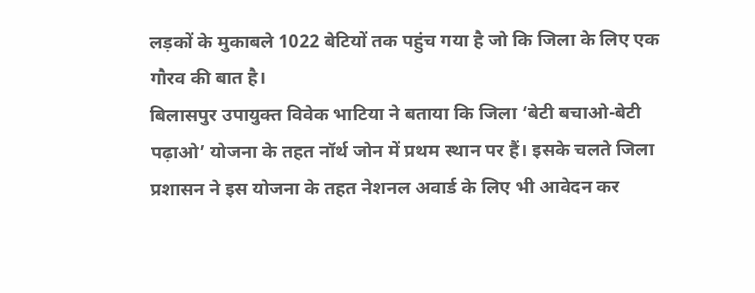लड़कों के मुकाबले 1022 बेटियों तक पहुंच गया है जो कि जिला के लिए एक गौरव की बात है।
बिलासपुर उपायुक्त विवेक भाटिया ने बताया कि जिला ‘बेटी बचाओ-बेटी पढ़ाओ’ योजना के तहत नॉर्थ जोन में प्रथम स्थान पर हैं। इसके चलते जिला प्रशासन ने इस योजना के तहत नेशनल अवार्ड के लिए भी आवेदन कर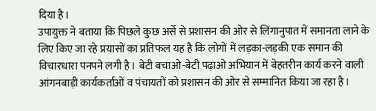दिया है।
उपायुक्त ने बताया कि पिछले कुछ अर्से से प्रशासन की ओर से लिंगानुपात में समानता लाने के लिए किए जा रहे प्रयासों का प्रतिफल यह है कि लोगों में लड़का-लड़की एक समान की विचारधारा पनपने लगी है। बेटी बचाओ-बेटी पढ़ाओ अभियान में बेहतरीन कार्य करने वाली आंगनबाड़ी कार्यकर्ताओं व पंचायतों को प्रशासन की ओर से सम्मानित किया जा रहा है।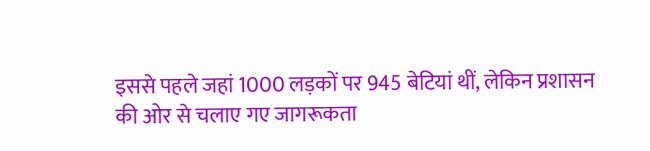इससे पहले जहां 1000 लड़कों पर 945 बेटियां थीं, लेकिन प्रशासन की ओर से चलाए गए जागरूकता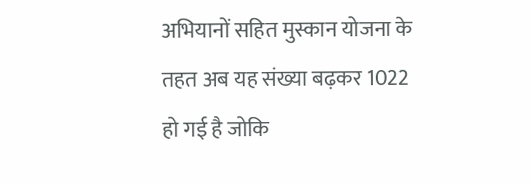अभियानों सहित मुस्कान योजना के तहत अब यह संख्या बढ़कर 1022 हो गई है जोकि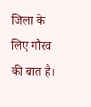जिला के लिए गौरव की बात है।